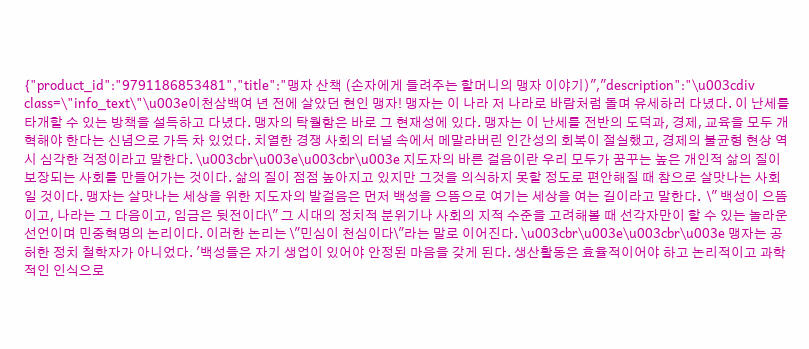{"product_id":"9791186853481","title":"맹자 산책 (손자에게 들려주는 할머니의 맹자 이야기)","description":"\u003cdiv class=\"info_text\"\u003e이천삼백여 년 전에 살았던 현인 맹자! 맹자는 이 나라 저 나라로 바람처럼 돌며 유세하러 다녔다. 이 난세를 타개할 수 있는 방책을 설득하고 다녔다. 맹자의 탁월함은 바로 그 현재성에 있다. 맹자는 이 난세를 전반의 도덕과, 경제, 교육을 모두 개혁해야 한다는 신념으로 가득 차 있었다. 치열한 경쟁 사회의 터널 속에서 메말라버린 인간성의 회복이 절실했고, 경제의 불균형 현상 역시 심각한 걱정이라고 말한다. \u003cbr\u003e\u003cbr\u003e 지도자의 바른 걸음이란 우리 모두가 꿈꾸는 높은 개인적 삶의 질이 보장되는 사회를 만들어가는 것이다. 삶의 질이 점점 높아지고 있지만 그것을 의식하지 못할 정도로 편안해질 때 참으로 살맛나는 사회일 것이다. 맹자는 살맛나는 세상을 위한 지도자의 발걸음은 먼저 백성을 으뜸으로 여기는 세상을 여는 길이라고 말한다.  \" 백성이 으뜸이고, 나라는 그 다음이고, 임금은 뒷전이다\" 그 시대의 정치적 분위기나 사회의 지적 수준을 고려해볼 때 선각자만이 할 수 있는 놀라운 선언이며 민중혁명의 논리이다. 이러한 논리는 \"민심이 천심이다\"라는 말로 이어진다. \u003cbr\u003e\u003cbr\u003e 맹자는 공허한 정치 철학자가 아니었다. '백성들은 자기 생업이 있어야 안정된 마음을 갖게 된다. 생산활동은 효율적이어야 하고 논리적이고 과학적인 인식으로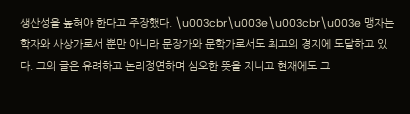생산성을 높혀야 한다고 주장했다. \u003cbr\u003e\u003cbr\u003e 맹자는 학자와 사상가로서 뿐만 아니라 문장가와 문학가로서도 최고의 경지에 도달하고 있다. 그의 글은 유려하고 논리정연하며 심오한 뜻을 지니고 현재에도 그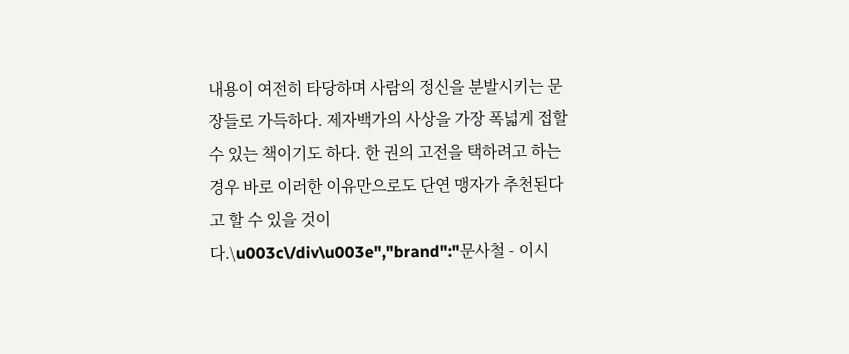내용이 여전히 타당하며 사람의 정신을 분발시키는 문장들로 가득하다. 제자백가의 사상을 가장 폭넓게 접할 수 있는 책이기도 하다. 한 권의 고전을 택하려고 하는 경우 바로 이러한 이유만으로도 단연 맹자가 추천된다고 할 수 있을 것이다.\u003c\/div\u003e","brand":"문사철 - 이시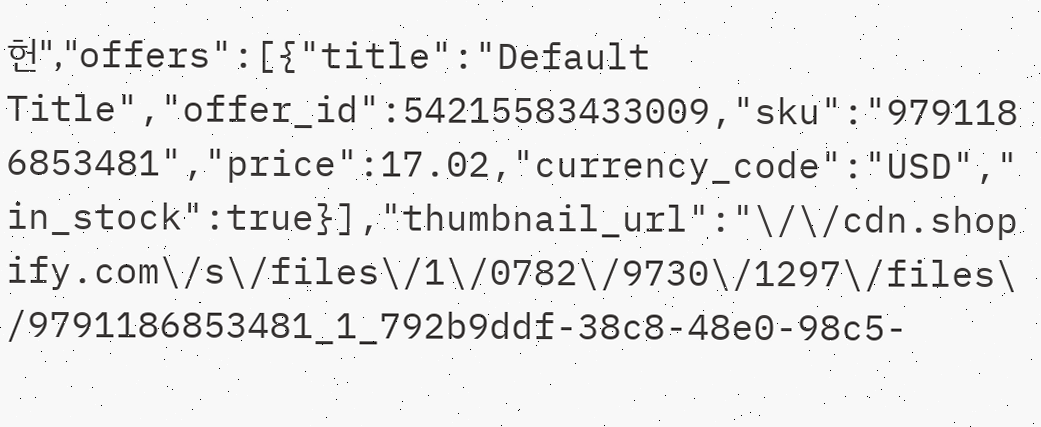헌","offers":[{"title":"Default Title","offer_id":54215583433009,"sku":"9791186853481","price":17.02,"currency_code":"USD","in_stock":true}],"thumbnail_url":"\/\/cdn.shopify.com\/s\/files\/1\/0782\/9730\/1297\/files\/9791186853481_1_792b9ddf-38c8-48e0-98c5-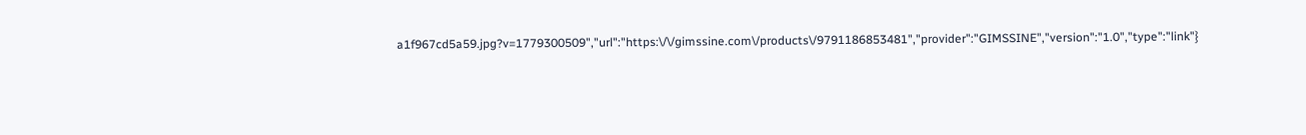a1f967cd5a59.jpg?v=1779300509","url":"https:\/\/gimssine.com\/products\/9791186853481","provider":"GIMSSINE","version":"1.0","type":"link"}